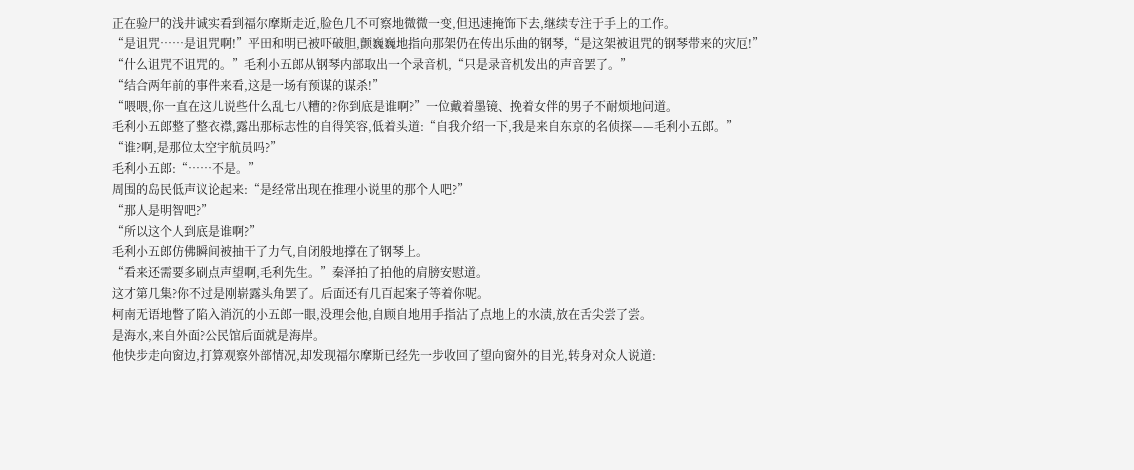正在验尸的浅井诚实看到福尔摩斯走近,脸色几不可察地微微一变,但迅速掩饰下去,继续专注于手上的工作。
“是诅咒……是诅咒啊!”平田和明已被吓破胆,颤巍巍地指向那架仍在传出乐曲的钢琴,“是这架被诅咒的钢琴带来的灾厄!”
“什么诅咒不诅咒的。”毛利小五郎从钢琴内部取出一个录音机,“只是录音机发出的声音罢了。”
“结合两年前的事件来看,这是一场有预谋的谋杀!”
“喂喂,你一直在这儿说些什么乱七八糟的?你到底是谁啊?”一位戴着墨镜、挽着女伴的男子不耐烦地问道。
毛利小五郎整了整衣襟,露出那标志性的自得笑容,低着头道:“自我介绍一下,我是来自东京的名侦探——毛利小五郎。”
“谁?啊,是那位太空宇航员吗?”
毛利小五郎:“……不是。”
周围的岛民低声议论起来:“是经常出现在推理小说里的那个人吧?”
“那人是明智吧?”
“所以这个人到底是谁啊?”
毛利小五郎仿佛瞬间被抽干了力气,自闭般地撑在了钢琴上。
“看来还需要多刷点声望啊,毛利先生。”秦泽拍了拍他的肩膀安慰道。
这才第几集?你不过是刚崭露头角罢了。后面还有几百起案子等着你呢。
柯南无语地瞥了陷入消沉的小五郎一眼,没理会他,自顾自地用手指沾了点地上的水渍,放在舌尖尝了尝。
是海水,来自外面?公民馆后面就是海岸。
他快步走向窗边,打算观察外部情况,却发现福尔摩斯已经先一步收回了望向窗外的目光,转身对众人说道: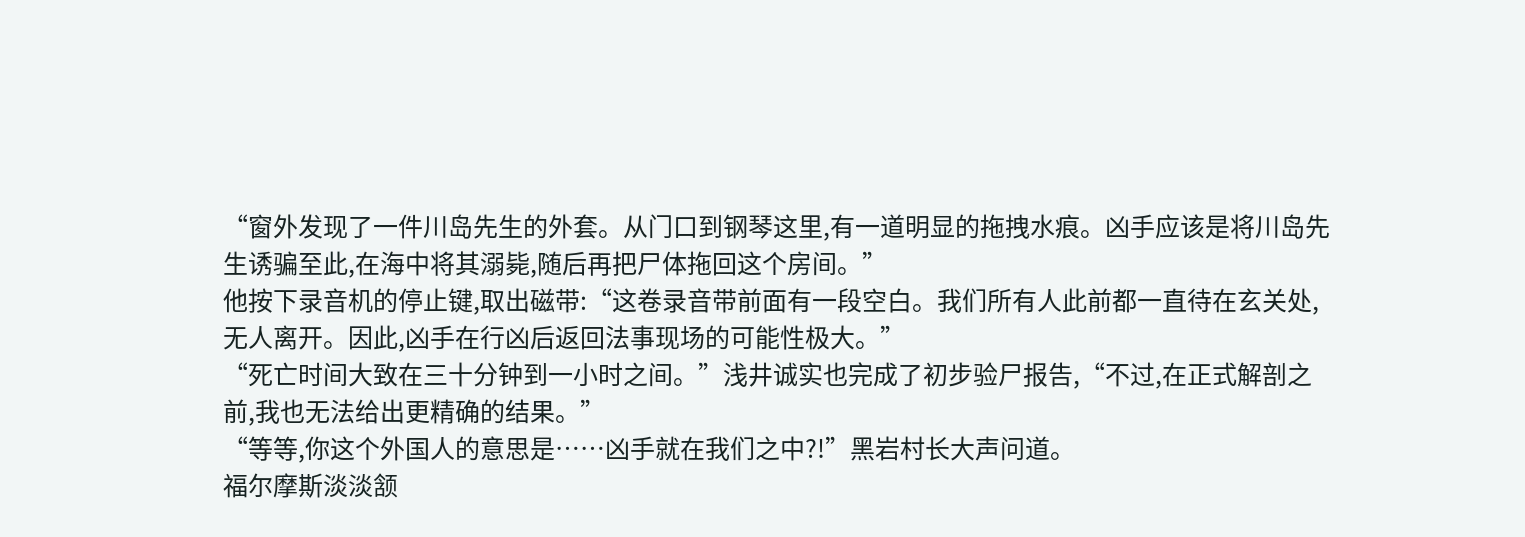“窗外发现了一件川岛先生的外套。从门口到钢琴这里,有一道明显的拖拽水痕。凶手应该是将川岛先生诱骗至此,在海中将其溺毙,随后再把尸体拖回这个房间。”
他按下录音机的停止键,取出磁带:“这卷录音带前面有一段空白。我们所有人此前都一直待在玄关处,无人离开。因此,凶手在行凶后返回法事现场的可能性极大。”
“死亡时间大致在三十分钟到一小时之间。”浅井诚实也完成了初步验尸报告,“不过,在正式解剖之前,我也无法给出更精确的结果。”
“等等,你这个外国人的意思是……凶手就在我们之中?!”黑岩村长大声问道。
福尔摩斯淡淡颔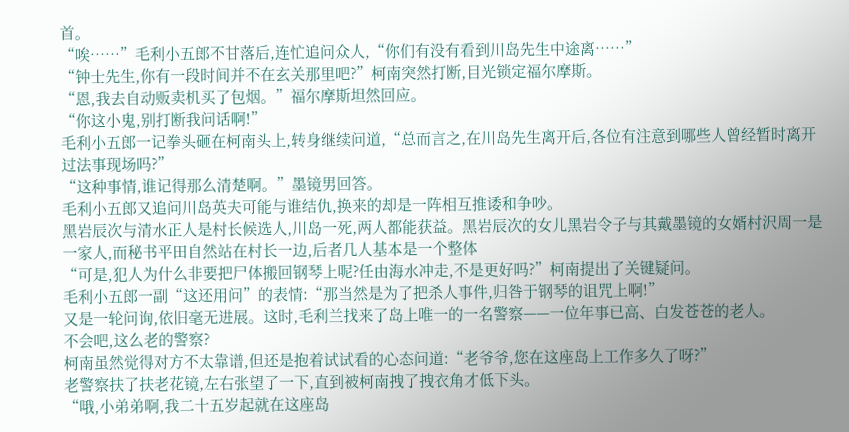首。
“唉……”毛利小五郎不甘落后,连忙追问众人,“你们有没有看到川岛先生中途离……”
“钟士先生,你有一段时间并不在玄关那里吧?”柯南突然打断,目光锁定福尔摩斯。
“恩,我去自动贩卖机买了包烟。”福尔摩斯坦然回应。
“你这小鬼,别打断我问话啊!”
毛利小五郎一记拳头砸在柯南头上,转身继续问道,“总而言之,在川岛先生离开后,各位有注意到哪些人曾经暂时离开过法事现场吗?”
“这种事情,谁记得那么清楚啊。”墨镜男回答。
毛利小五郎又追问川岛英夫可能与谁结仇,换来的却是一阵相互推诿和争吵。
黑岩辰次与清水正人是村长候选人,川岛一死,两人都能获益。黑岩辰次的女儿黑岩令子与其戴墨镜的女婿村沢周一是一家人,而秘书平田自然站在村长一边,后者几人基本是一个整体
“可是,犯人为什么非要把尸体搬回钢琴上呢?任由海水冲走,不是更好吗?”柯南提出了关键疑问。
毛利小五郎一副“这还用问”的表情:“那当然是为了把杀人事件,归咎于钢琴的诅咒上啊!”
又是一轮问询,依旧毫无进展。这时,毛利兰找来了岛上唯一的一名警察——一位年事已高、白发苍苍的老人。
不会吧,这么老的警察?
柯南虽然觉得对方不太靠谱,但还是抱着试试看的心态问道:“老爷爷,您在这座岛上工作多久了呀?”
老警察扶了扶老花镜,左右张望了一下,直到被柯南拽了拽衣角才低下头。
“哦,小弟弟啊,我二十五岁起就在这座岛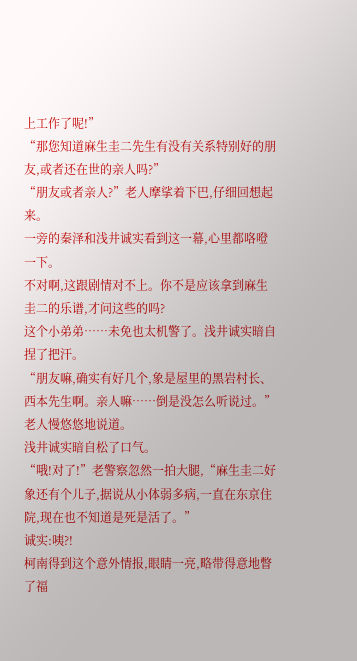上工作了呢!”
“那您知道麻生圭二先生有没有关系特别好的朋友,或者还在世的亲人吗?”
“朋友或者亲人?”老人摩挲着下巴,仔细回想起来。
一旁的秦泽和浅井诚实看到这一幕,心里都咯噔一下。
不对啊,这跟剧情对不上。你不是应该拿到麻生圭二的乐谱,才问这些的吗?
这个小弟弟……未免也太机警了。浅井诚实暗自捏了把汗。
“朋友嘛,确实有好几个,象是屋里的黑岩村长、西本先生啊。亲人嘛……倒是没怎么听说过。”老人慢悠悠地说道。
浅井诚实暗自松了口气。
“哦!对了!”老警察忽然一拍大腿,“麻生圭二好象还有个儿子,据说从小体弱多病,一直在东京住院,现在也不知道是死是活了。”
诚实:咦?!
柯南得到这个意外情报,眼睛一亮,略带得意地瞥了福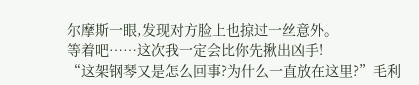尔摩斯一眼,发现对方脸上也掠过一丝意外。
等着吧……这次我一定会比你先揪出凶手!
“这架钢琴又是怎么回事?为什么一直放在这里?”毛利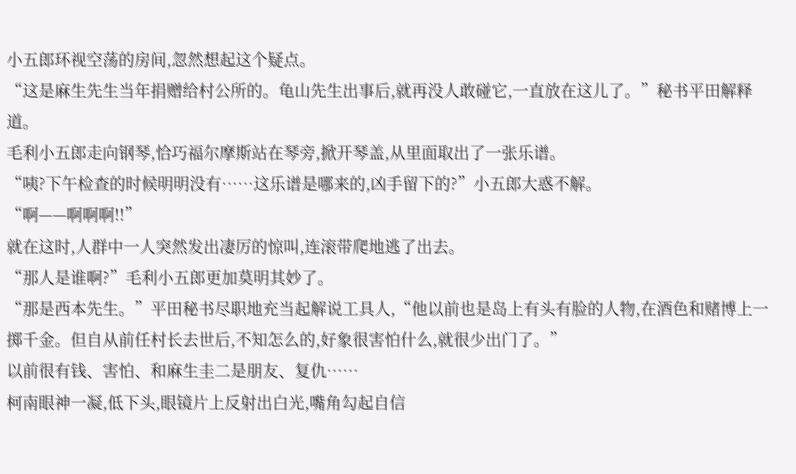小五郎环视空荡的房间,忽然想起这个疑点。
“这是麻生先生当年捐赠给村公所的。龟山先生出事后,就再没人敢碰它,一直放在这儿了。”秘书平田解释道。
毛利小五郎走向钢琴,恰巧福尔摩斯站在琴旁,掀开琴盖,从里面取出了一张乐谱。
“咦?下午检查的时候明明没有……这乐谱是哪来的,凶手留下的?”小五郎大惑不解。
“啊——啊啊啊!!”
就在这时,人群中一人突然发出凄厉的惊叫,连滚带爬地逃了出去。
“那人是谁啊?”毛利小五郎更加莫明其妙了。
“那是西本先生。”平田秘书尽职地充当起解说工具人,“他以前也是岛上有头有脸的人物,在酒色和赌博上一掷千金。但自从前任村长去世后,不知怎么的,好象很害怕什么,就很少出门了。”
以前很有钱、害怕、和麻生圭二是朋友、复仇……
柯南眼神一凝,低下头,眼镜片上反射出白光,嘴角勾起自信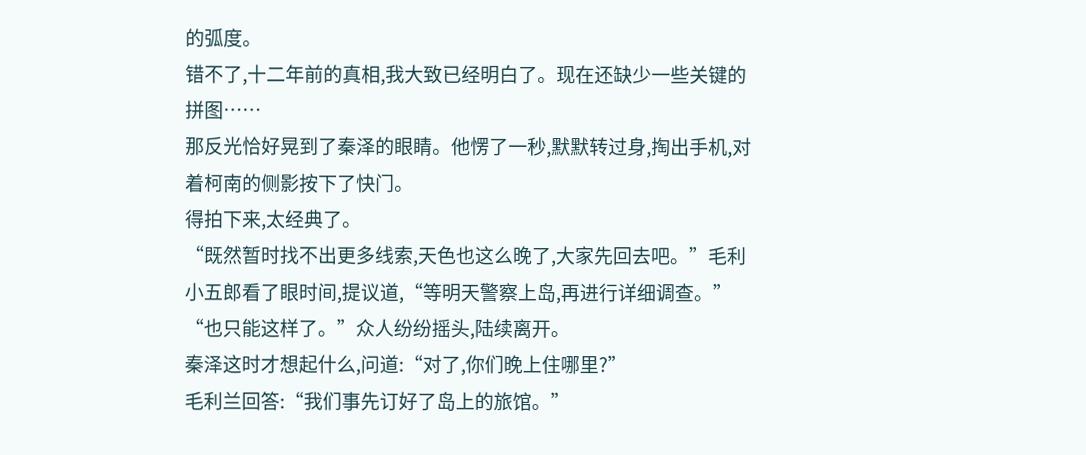的弧度。
错不了,十二年前的真相,我大致已经明白了。现在还缺少一些关键的拼图……
那反光恰好晃到了秦泽的眼睛。他愣了一秒,默默转过身,掏出手机,对着柯南的侧影按下了快门。
得拍下来,太经典了。
“既然暂时找不出更多线索,天色也这么晚了,大家先回去吧。”毛利小五郎看了眼时间,提议道,“等明天警察上岛,再进行详细调查。”
“也只能这样了。”众人纷纷摇头,陆续离开。
秦泽这时才想起什么,问道:“对了,你们晚上住哪里?”
毛利兰回答:“我们事先订好了岛上的旅馆。”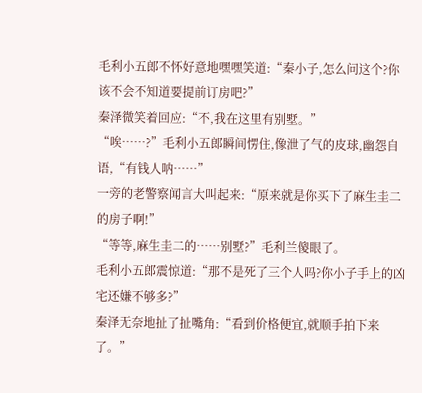毛利小五郎不怀好意地嘿嘿笑道:“秦小子,怎么问这个?你该不会不知道要提前订房吧?”
秦泽微笑着回应:“不,我在这里有别墅。”
“唉……?”毛利小五郎瞬间愣住,像泄了气的皮球,幽怨自语,“有钱人呐……”
一旁的老警察闻言大叫起来:“原来就是你买下了麻生圭二的房子啊!”
“等等,麻生圭二的……别墅?”毛利兰傻眼了。
毛利小五郎震惊道:“那不是死了三个人吗?你小子手上的凶宅还嫌不够多?”
秦泽无奈地扯了扯嘴角:“看到价格便宜,就顺手拍下来了。”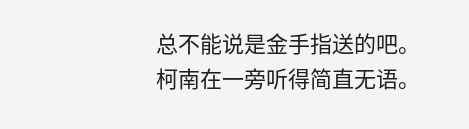总不能说是金手指送的吧。
柯南在一旁听得简直无语。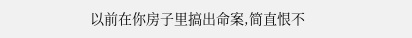以前在你房子里搞出命案,简直恨不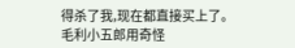得杀了我,现在都直接买上了。
毛利小五郎用奇怪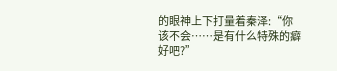的眼神上下打量着秦泽:“你该不会……是有什么特殊的癖好吧?”